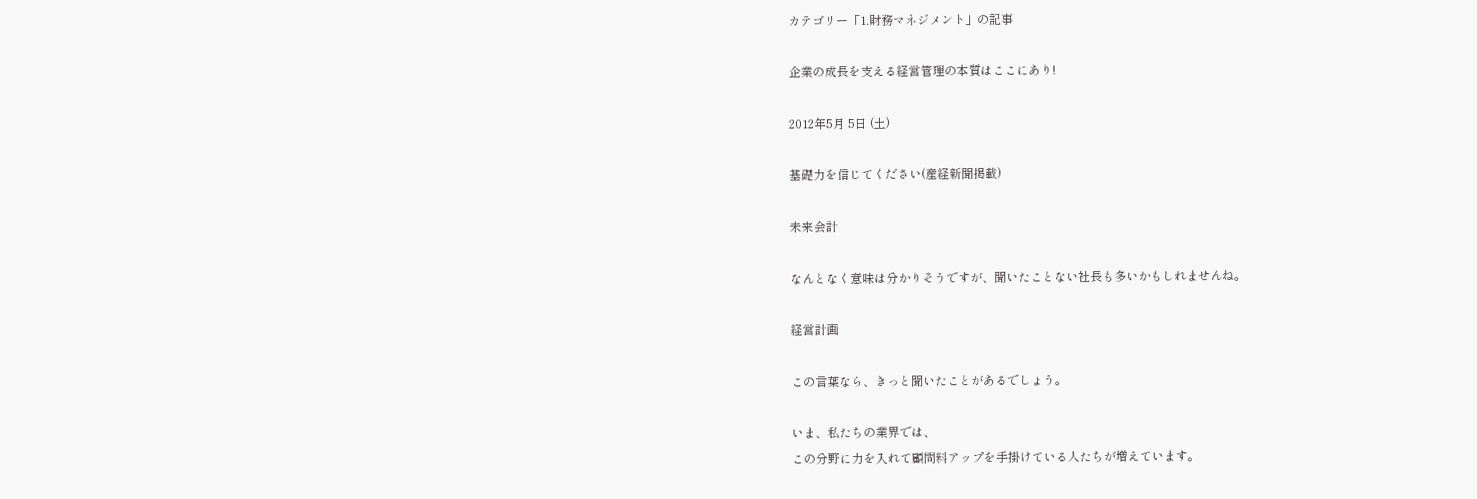カテゴリー「1.財務マネジメント」の記事

企業の成長を支える経営管理の本質はここにあり!

2012年5月 5日 (土)

基礎力を信じてください(産経新聞掲載)

未来会計

なんとなく意味は分かりそうですが、聞いたことない社長も多いかもしれませんね。

経営計画

この言葉なら、きっと聞いたことがあるでしょう。

いま、私たちの業界では、
この分野に力を入れて顧問料アップを手掛けている人たちが増えています。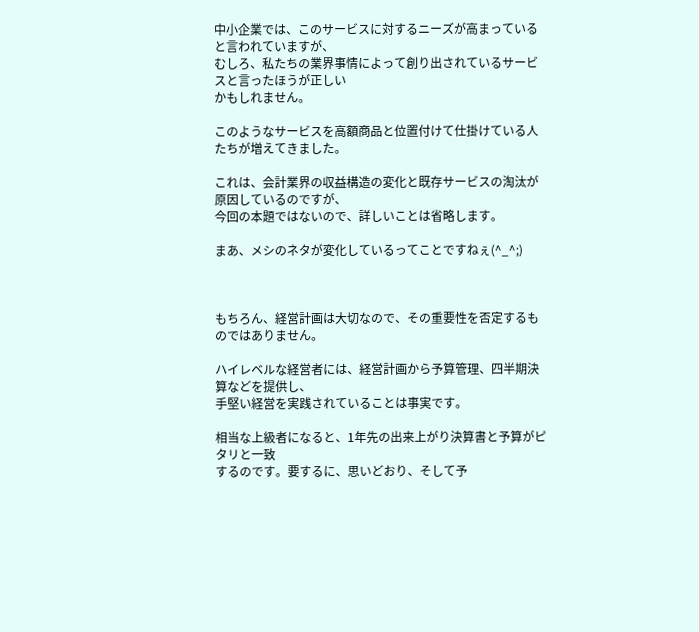中小企業では、このサービスに対するニーズが高まっていると言われていますが、
むしろ、私たちの業界事情によって創り出されているサービスと言ったほうが正しい
かもしれません。

このようなサービスを高額商品と位置付けて仕掛けている人たちが増えてきました。

これは、会計業界の収益構造の変化と既存サービスの淘汰が原因しているのですが、
今回の本題ではないので、詳しいことは省略します。

まあ、メシのネタが変化しているってことですねぇ(^_^;)



もちろん、経営計画は大切なので、その重要性を否定するものではありません。

ハイレベルな経営者には、経営計画から予算管理、四半期決算などを提供し、
手堅い経営を実践されていることは事実です。

相当な上級者になると、1年先の出来上がり決算書と予算がピタリと一致
するのです。要するに、思いどおり、そして予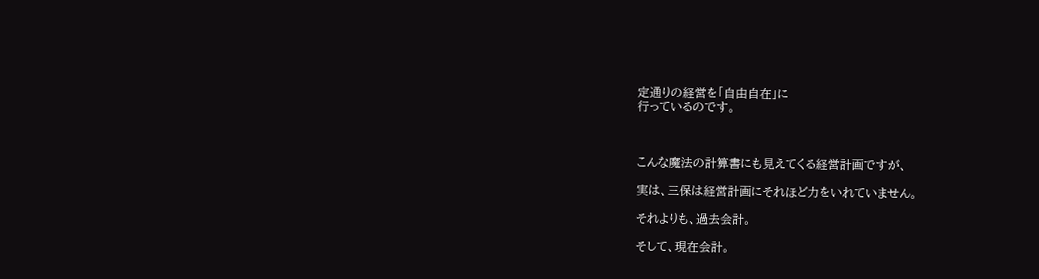定通りの経営を「自由自在」に
行っているのです。



こんな魔法の計算書にも見えてくる経営計画ですが、

実は、三保は経営計画にそれほど力をいれていません。

それよりも、過去会計。

そして、現在会計。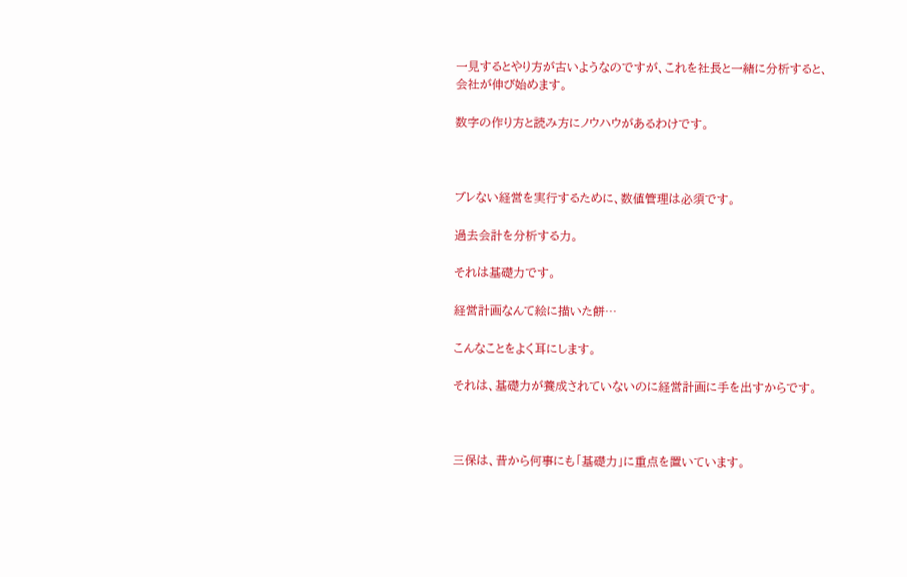一見するとやり方が古いようなのですが、これを社長と一緒に分析すると、
会社が伸び始めます。

数字の作り方と読み方にノウハウがあるわけです。



ブレない経営を実行するために、数値管理は必須です。

過去会計を分析する力。

それは基礎力です。

経営計画なんて絵に描いた餅…

こんなことをよく耳にします。

それは、基礎力が養成されていないのに経営計画に手を出すからです。



三保は、昔から何事にも「基礎力」に重点を置いています。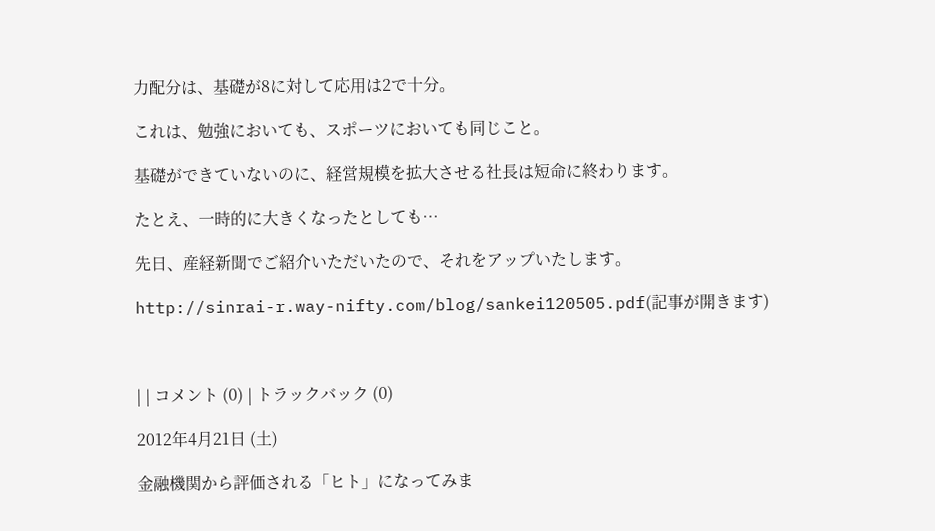力配分は、基礎が8に対して応用は2で十分。

これは、勉強においても、スポーツにおいても同じこと。

基礎ができていないのに、経営規模を拡大させる社長は短命に終わります。

たとえ、一時的に大きくなったとしても…

先日、産経新聞でご紹介いただいたので、それをアップいたします。

http://sinrai-r.way-nifty.com/blog/sankei120505.pdf(記事が開きます)



| | コメント (0) | トラックバック (0)

2012年4月21日 (土)

金融機関から評価される「ヒト」になってみま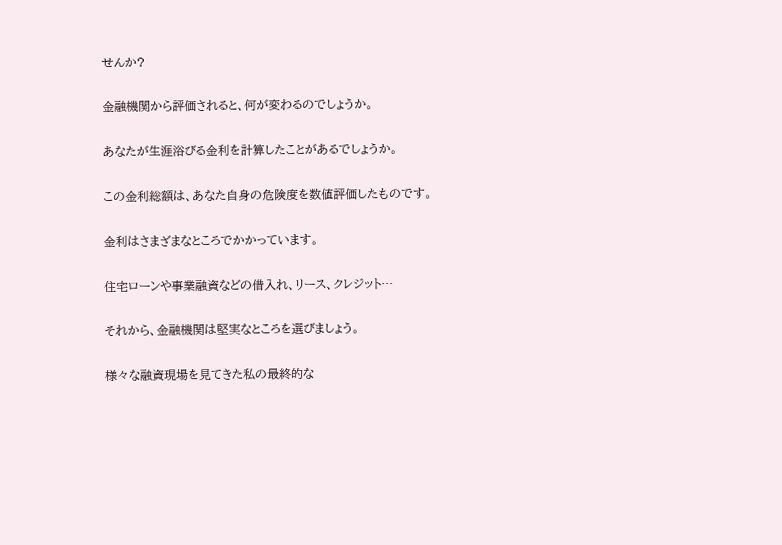せんか?

金融機関から評価されると、何が変わるのでしょうか。

あなたが生涯浴びる金利を計算したことがあるでしょうか。

この金利総額は、あなた自身の危険度を数値評価したものです。

金利はさまざまなところでかかっています。

住宅ローンや事業融資などの借入れ、リース、クレジット…

それから、金融機関は堅実なところを選びましょう。

様々な融資現場を見てきた私の最終的な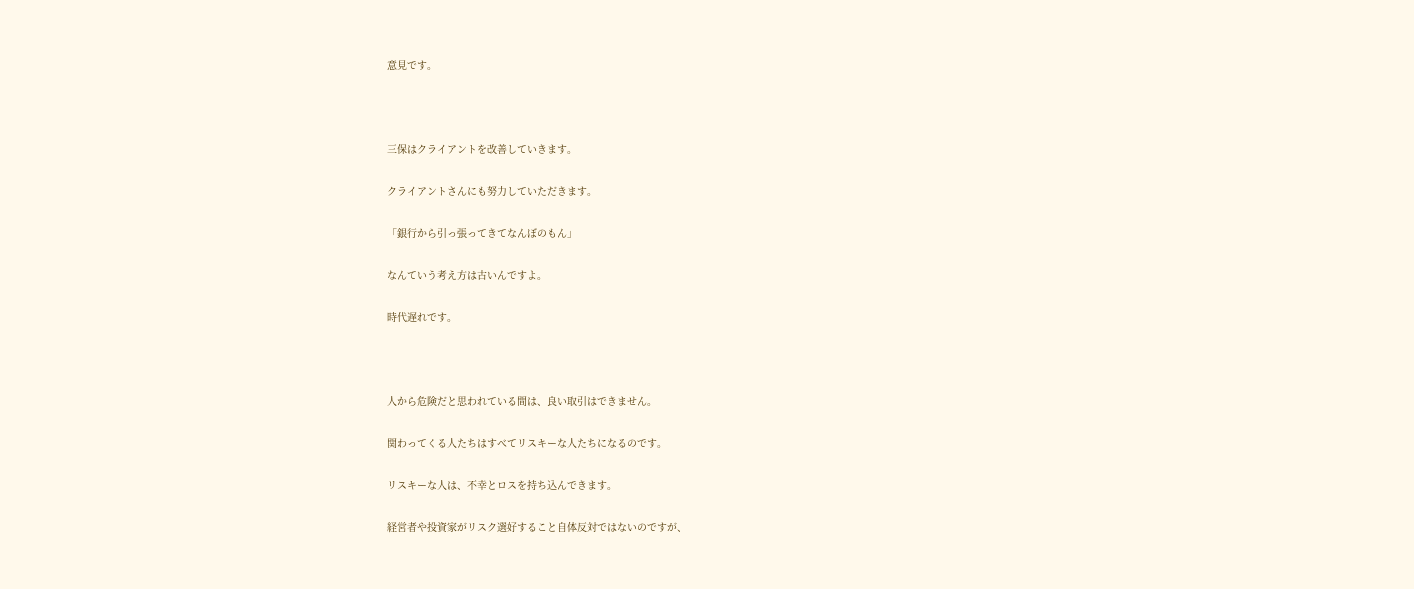意見です。



三保はクライアントを改善していきます。

クライアントさんにも努力していただきます。

「銀行から引っ張ってきてなんぼのもん」

なんていう考え方は古いんですよ。

時代遅れです。



人から危険だと思われている間は、良い取引はできません。

関わってくる人たちはすべてリスキーな人たちになるのです。

リスキーな人は、不幸とロスを持ち込んできます。

経営者や投資家がリスク選好すること自体反対ではないのですが、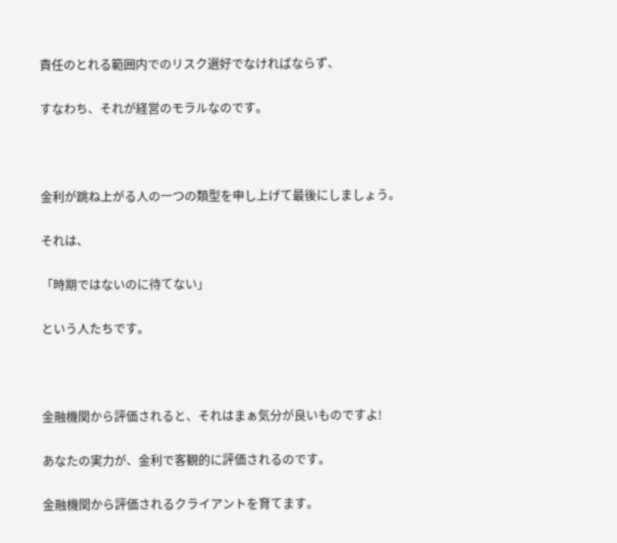責任のとれる範囲内でのリスク選好でなければならず、

すなわち、それが経営のモラルなのです。



金利が跳ね上がる人の一つの類型を申し上げて最後にしましょう。

それは、

「時期ではないのに待てない」

という人たちです。



金融機関から評価されると、それはまぁ気分が良いものですよ!

あなたの実力が、金利で客観的に評価されるのです。

金融機関から評価されるクライアントを育てます。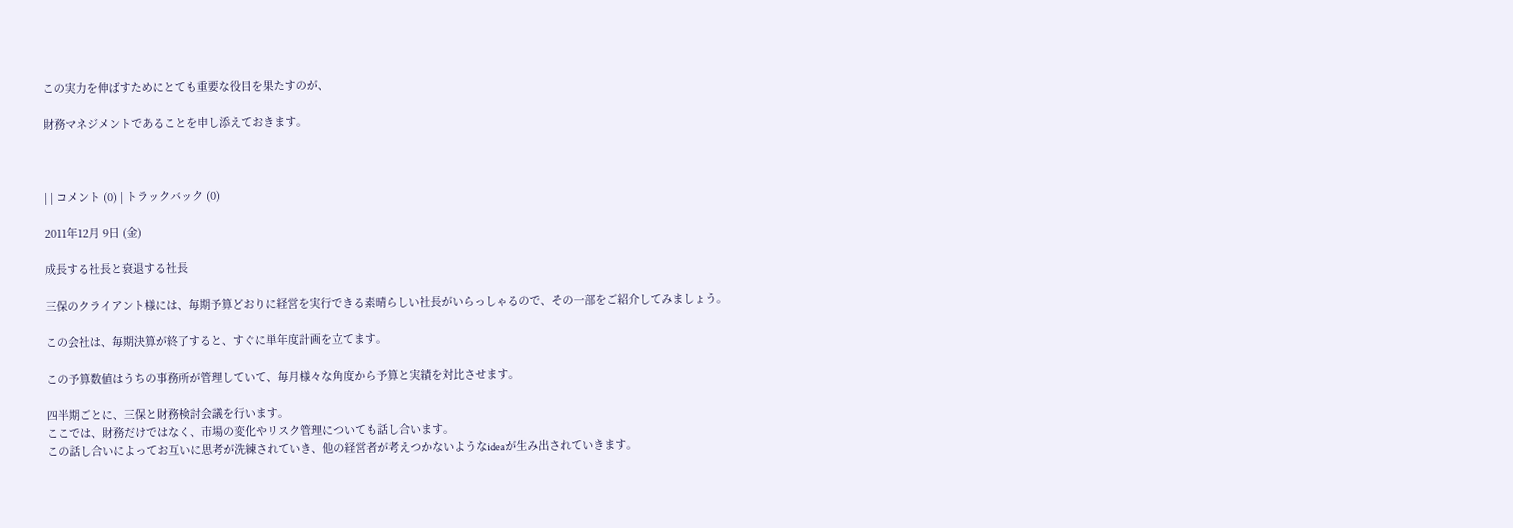この実力を伸ばすためにとても重要な役目を果たすのが、

財務マネジメントであることを申し添えておきます。



| | コメント (0) | トラックバック (0)

2011年12月 9日 (金)

成長する社長と衰退する社長

三保のクライアント様には、毎期予算どおりに経営を実行できる素晴らしい社長がいらっしゃるので、その一部をご紹介してみましょう。

この会社は、毎期決算が終了すると、すぐに単年度計画を立てます。

この予算数値はうちの事務所が管理していて、毎月様々な角度から予算と実績を対比させます。

四半期ごとに、三保と財務検討会議を行います。
ここでは、財務だけではなく、市場の変化やリスク管理についても話し合います。
この話し合いによってお互いに思考が洗練されていき、他の経営者が考えつかないようなideaが生み出されていきます。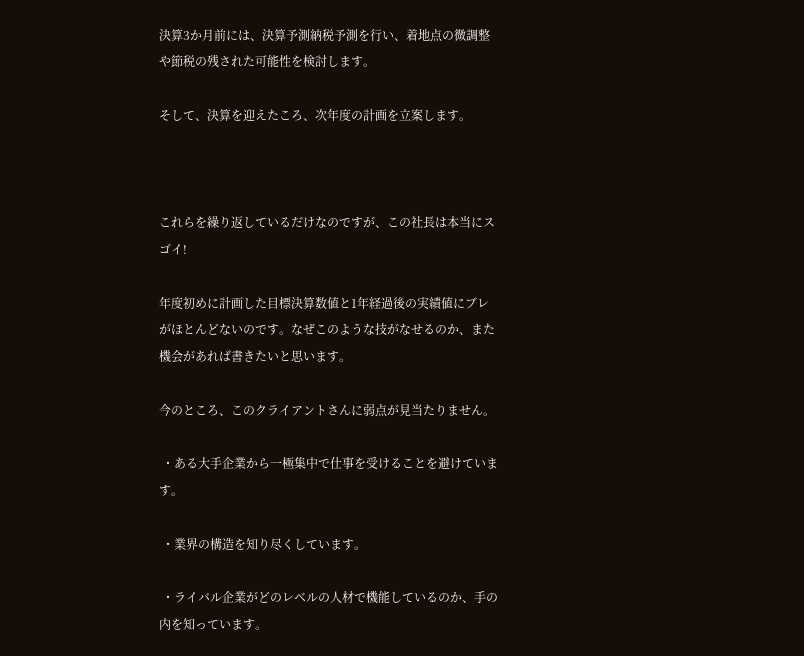決算3か月前には、決算予測納税予測を行い、着地点の微調整や節税の残された可能性を検討します。

そして、決算を迎えたころ、次年度の計画を立案します。



これらを繰り返しているだけなのですが、この社長は本当にスゴイ!

年度初めに計画した目標決算数値と1年経過後の実績値にブレがほとんどないのです。なぜこのような技がなせるのか、また機会があれば書きたいと思います。

今のところ、このクライアントさんに弱点が見当たりません。

 ・ある大手企業から一極集中で仕事を受けることを避けています。

 ・業界の構造を知り尽くしています。

 ・ライバル企業がどのレベルの人材で機能しているのか、手の内を知っています。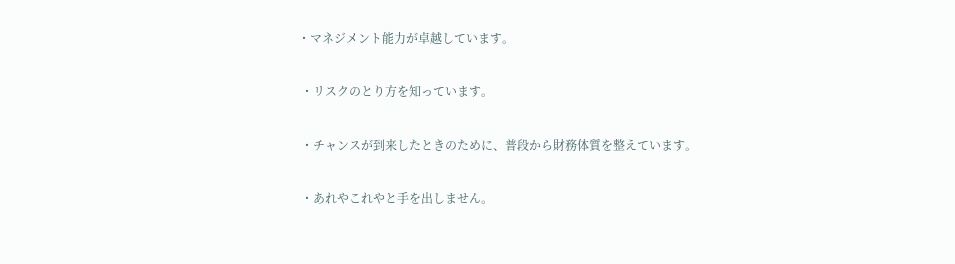・マネジメント能力が卓越しています。

 ・リスクのとり方を知っています。

 ・チャンスが到来したときのために、普段から財務体質を整えています。

 ・あれやこれやと手を出しません。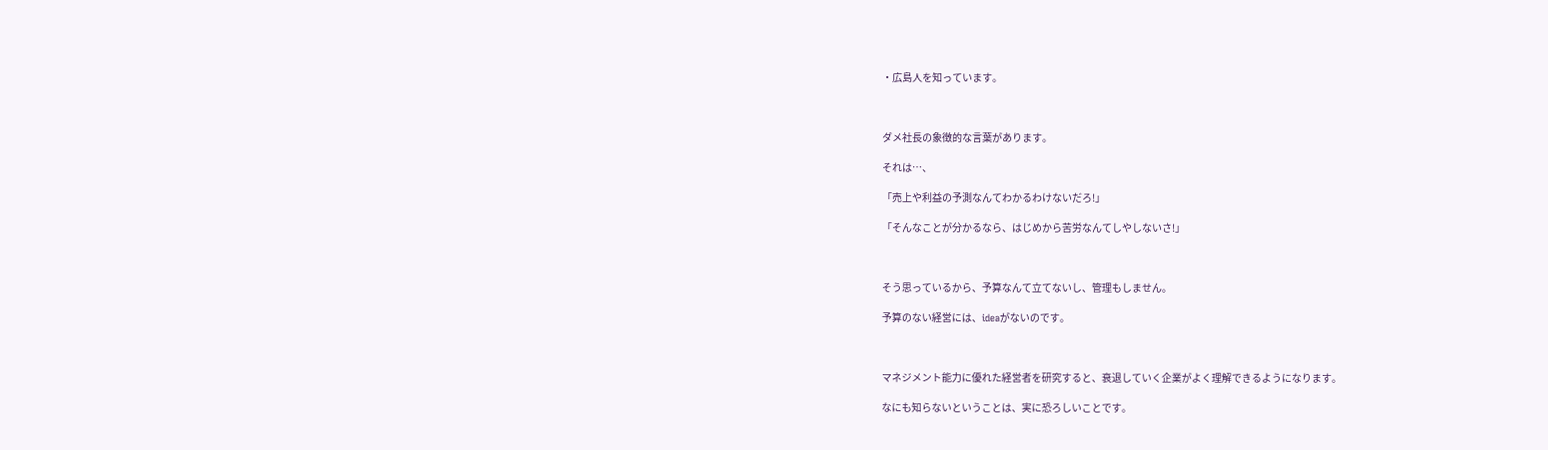・広島人を知っています。



ダメ社長の象徴的な言葉があります。

それは…、

「売上や利益の予測なんてわかるわけないだろ!」

「そんなことが分かるなら、はじめから苦労なんてしやしないさ!」



そう思っているから、予算なんて立てないし、管理もしません。

予算のない経営には、ideaがないのです。



マネジメント能力に優れた経営者を研究すると、衰退していく企業がよく理解できるようになります。

なにも知らないということは、実に恐ろしいことです。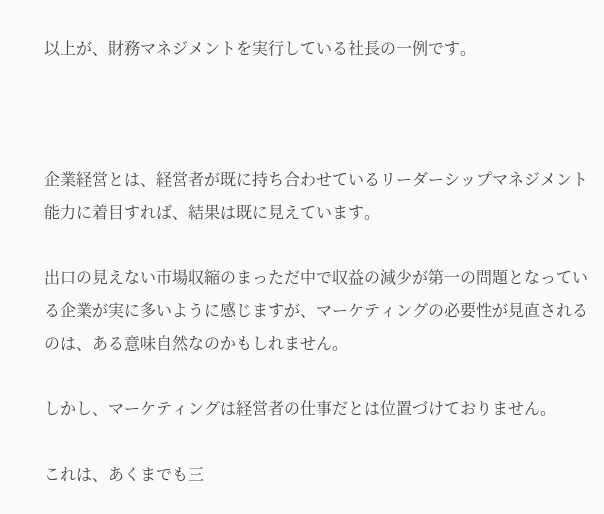以上が、財務マネジメントを実行している社長の一例です。



企業経営とは、経営者が既に持ち合わせているリーダーシップマネジメント能力に着目すれば、結果は既に見えています。

出口の見えない市場収縮のまっただ中で収益の減少が第一の問題となっている企業が実に多いように感じますが、マーケティングの必要性が見直されるのは、ある意味自然なのかもしれません。

しかし、マーケティングは経営者の仕事だとは位置づけておりません。

これは、あくまでも三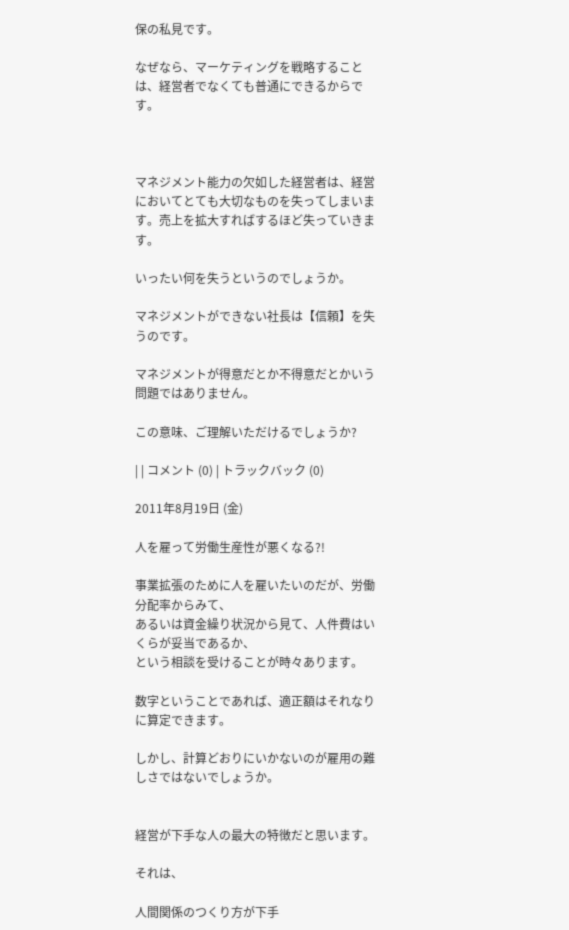保の私見です。

なぜなら、マーケティングを戦略することは、経営者でなくても普通にできるからです。



マネジメント能力の欠如した経営者は、経営においてとても大切なものを失ってしまいます。売上を拡大すればするほど失っていきます。

いったい何を失うというのでしょうか。

マネジメントができない社長は【信頼】を失うのです。

マネジメントが得意だとか不得意だとかいう問題ではありません。

この意味、ご理解いただけるでしょうか?

| | コメント (0) | トラックバック (0)

2011年8月19日 (金)

人を雇って労働生産性が悪くなる?!

事業拡張のために人を雇いたいのだが、労働分配率からみて、
あるいは資金繰り状況から見て、人件費はいくらが妥当であるか、
という相談を受けることが時々あります。

数字ということであれば、適正額はそれなりに算定できます。

しかし、計算どおりにいかないのが雇用の難しさではないでしょうか。


経営が下手な人の最大の特徴だと思います。

それは、

人間関係のつくり方が下手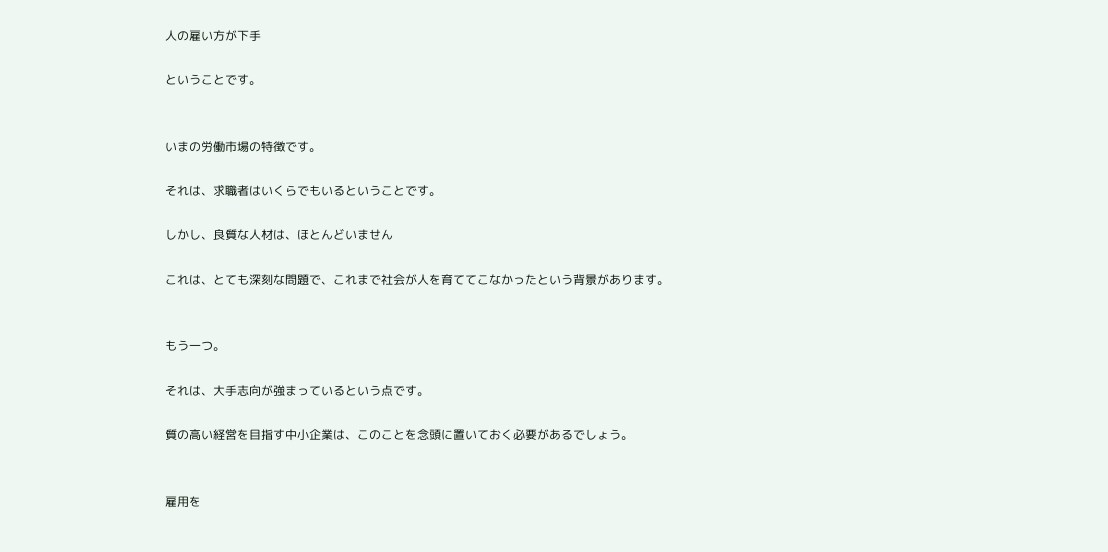人の雇い方が下手

ということです。


いまの労働市場の特徴です。

それは、求職者はいくらでもいるということです。

しかし、良質な人材は、ほとんどいません

これは、とても深刻な問題で、これまで社会が人を育ててこなかったという背景があります。


もう一つ。

それは、大手志向が強まっているという点です。

質の高い経営を目指す中小企業は、このことを念頭に置いておく必要があるでしょう。


雇用を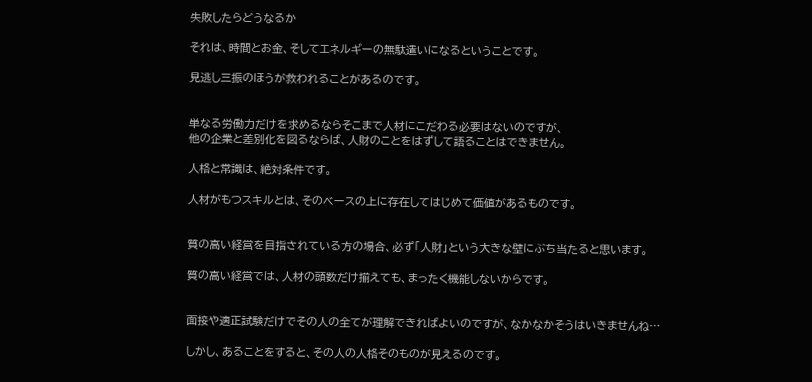失敗したらどうなるか

それは、時間とお金、そしてエネルギーの無駄遣いになるということです。

見逃し三振のほうが救われることがあるのです。


単なる労働力だけを求めるならそこまで人材にこだわる必要はないのですが、
他の企業と差別化を図るならば、人財のことをはずして語ることはできません。

人格と常識は、絶対条件です。

人材がもつスキルとは、そのベースの上に存在してはじめて価値があるものです。


質の高い経営を目指されている方の場合、必ず「人財」という大きな壁にぶち当たると思います。

質の高い経営では、人材の頭数だけ揃えても、まったく機能しないからです。


面接や適正試験だけでその人の全てが理解できればよいのですが、なかなかそうはいきませんね…

しかし、あることをすると、その人の人格そのものが見えるのです。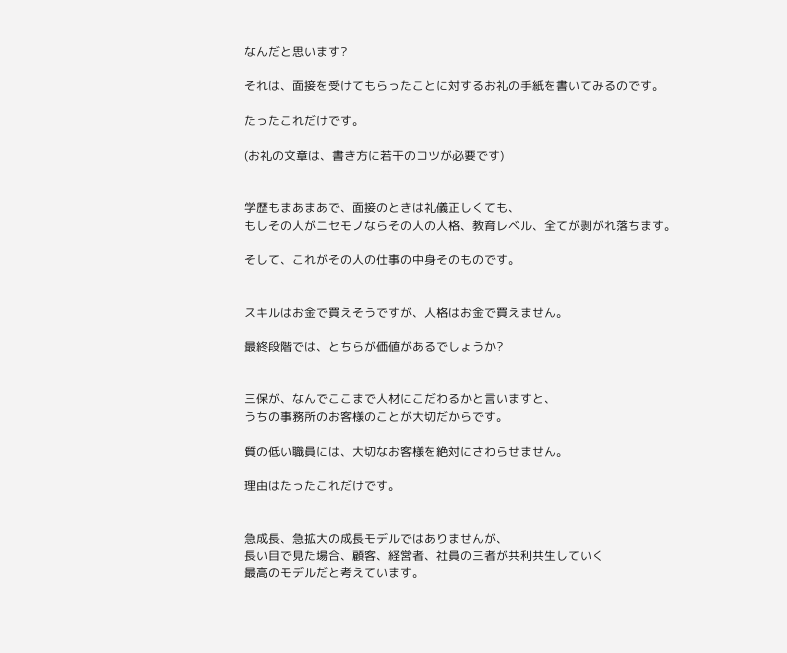なんだと思います?

それは、面接を受けてもらったことに対するお礼の手紙を書いてみるのです。

たったこれだけです。

(お礼の文章は、書き方に若干のコツが必要です)


学歴もまあまあで、面接のときは礼儀正しくても、
もしその人がニセモノならその人の人格、教育レベル、全てが剥がれ落ちます。

そして、これがその人の仕事の中身そのものです。


スキルはお金で買えそうですが、人格はお金で買えません。

最終段階では、とちらが価値があるでしょうか?


三保が、なんでここまで人材にこだわるかと言いますと、
うちの事務所のお客様のことが大切だからです。

質の低い職員には、大切なお客様を絶対にさわらせません。

理由はたったこれだけです。


急成長、急拡大の成長モデルではありませんが、
長い目で見た場合、顧客、経営者、社員の三者が共利共生していく
最高のモデルだと考えています。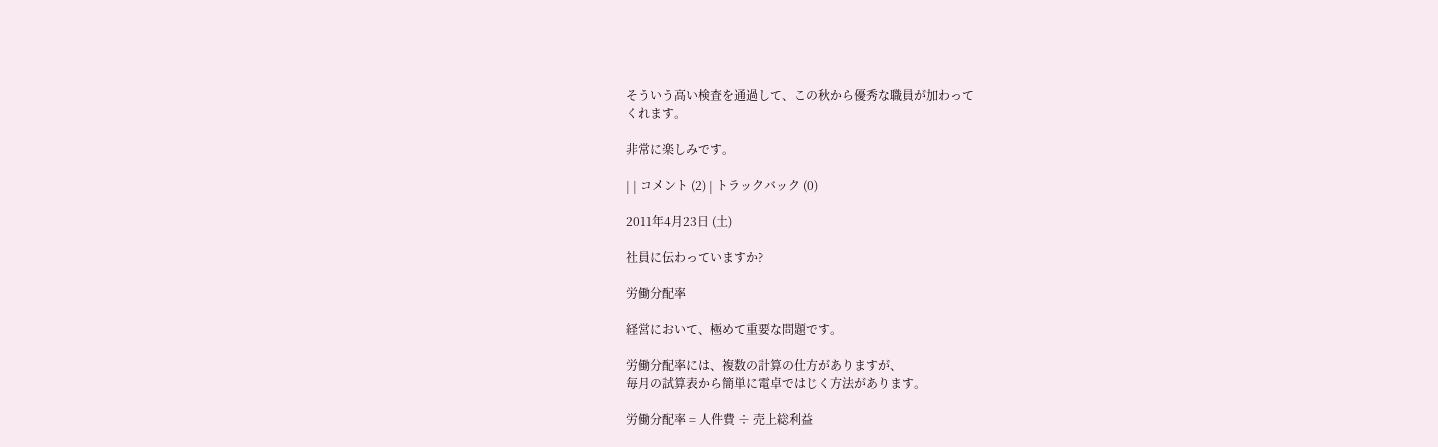そういう高い検査を通過して、この秋から優秀な職員が加わって
くれます。

非常に楽しみです。

| | コメント (2) | トラックバック (0)

2011年4月23日 (土)

社員に伝わっていますか?

労働分配率

経営において、極めて重要な問題です。

労働分配率には、複数の計算の仕方がありますが、
毎月の試算表から簡単に電卓ではじく方法があります。

労働分配率 = 人件費 ÷ 売上総利益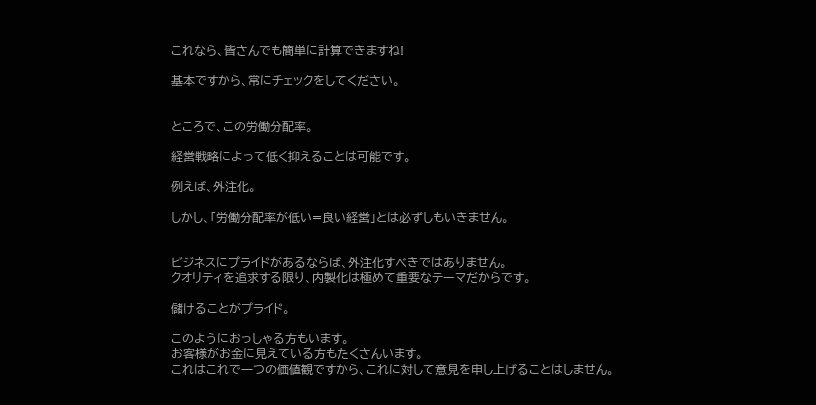これなら、皆さんでも簡単に計算できますね!

基本ですから、常にチェックをしてください。


ところで、この労働分配率。

経営戦略によって低く抑えることは可能です。

例えば、外注化。

しかし、「労働分配率が低い=良い経営」とは必ずしもいきません。


ビジネスにプライドがあるならば、外注化すべきではありません。
クオリティを追求する限り、内製化は極めて重要なテーマだからです。

儲けることがプライド。

このようにおっしゃる方もいます。
お客様がお金に見えている方もたくさんいます。
これはこれで一つの価値観ですから、これに対して意見を申し上げることはしません。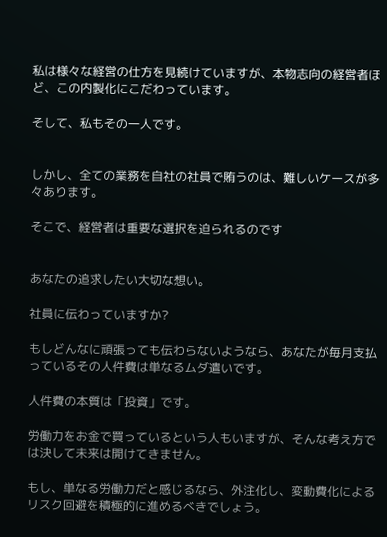私は様々な経営の仕方を見続けていますが、本物志向の経営者ほど、この内製化にこだわっています。

そして、私もその一人です。


しかし、全ての業務を自社の社員で賄うのは、難しいケースが多々あります。

そこで、経営者は重要な選択を迫られるのです


あなたの追求したい大切な想い。

社員に伝わっていますか?

もしどんなに頑張っても伝わらないようなら、あなたが毎月支払っているその人件費は単なるムダ遣いです。

人件費の本質は「投資」です。

労働力をお金で買っているという人もいますが、そんな考え方では決して未来は開けてきません。

もし、単なる労働力だと感じるなら、外注化し、変動費化によるリスク回避を積極的に進めるべきでしょう。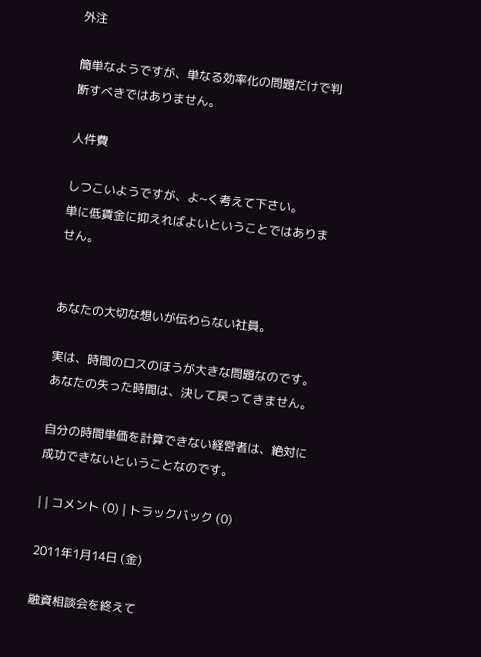外注

簡単なようですが、単なる効率化の問題だけで判断すべきではありません。

人件費

しつこいようですが、よ~く考えて下さい。
単に低賃金に抑えればよいということではありません。


あなたの大切な想いが伝わらない社員。

実は、時間のロスのほうが大きな問題なのです。
あなたの失った時間は、決して戻ってきません。

自分の時間単価を計算できない経営者は、絶対に成功できないということなのです。

| | コメント (0) | トラックバック (0)

2011年1月14日 (金)

融資相談会を終えて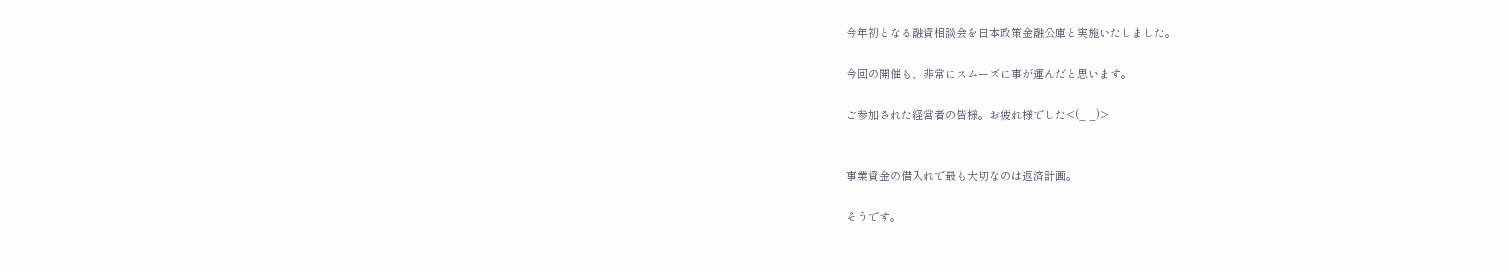今年初となる融資相談会を日本政策金融公庫と実施いたしました。

今回の開催も、非常にスムーズに事が運んだと思います。

ご参加された経営者の皆様。お疲れ様でした<(_ _)>


事業資金の借入れで最も大切なのは返済計画。

そうです。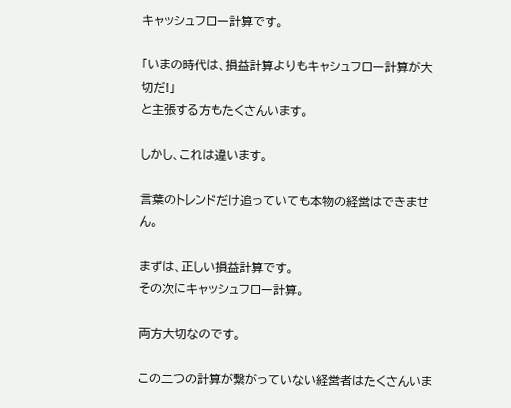キャッシュフロー計算です。

「いまの時代は、損益計算よりもキャシュフロー計算が大切だ!」
と主張する方もたくさんいます。

しかし、これは違います。

言葉のトレンドだけ追っていても本物の経営はできません。

まずは、正しい損益計算です。
その次にキャッシュフロー計算。

両方大切なのです。

この二つの計算が繋がっていない経営者はたくさんいま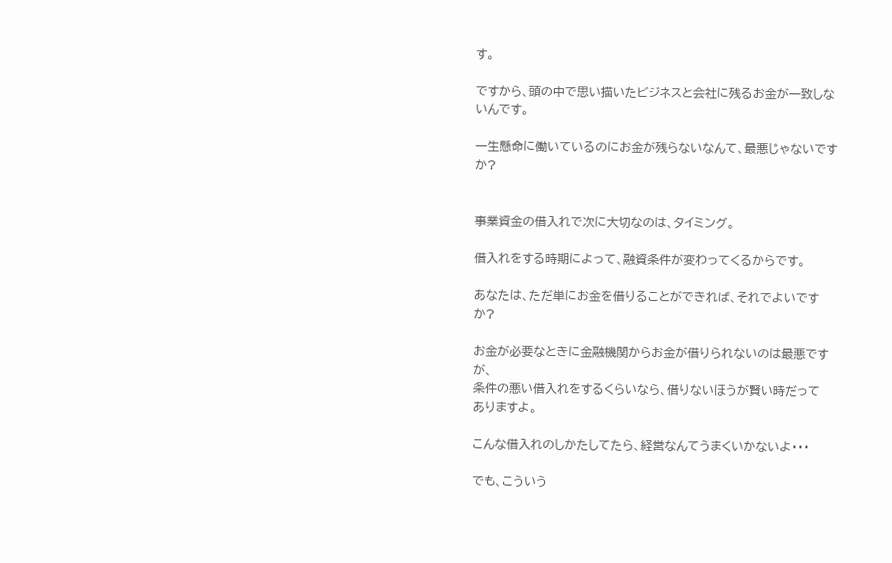す。

ですから、頭の中で思い描いたビジネスと会社に残るお金が一致しないんです。

一生懸命に働いているのにお金が残らないなんて、最悪じゃないですか?


事業資金の借入れで次に大切なのは、タイミング。

借入れをする時期によって、融資条件が変わってくるからです。

あなたは、ただ単にお金を借りることができれば、それでよいですか?

お金が必要なときに金融機関からお金が借りられないのは最悪ですが、
条件の悪い借入れをするくらいなら、借りないほうが賢い時だって
ありますよ。

こんな借入れのしかたしてたら、経営なんてうまくいかないよ・・・

でも、こういう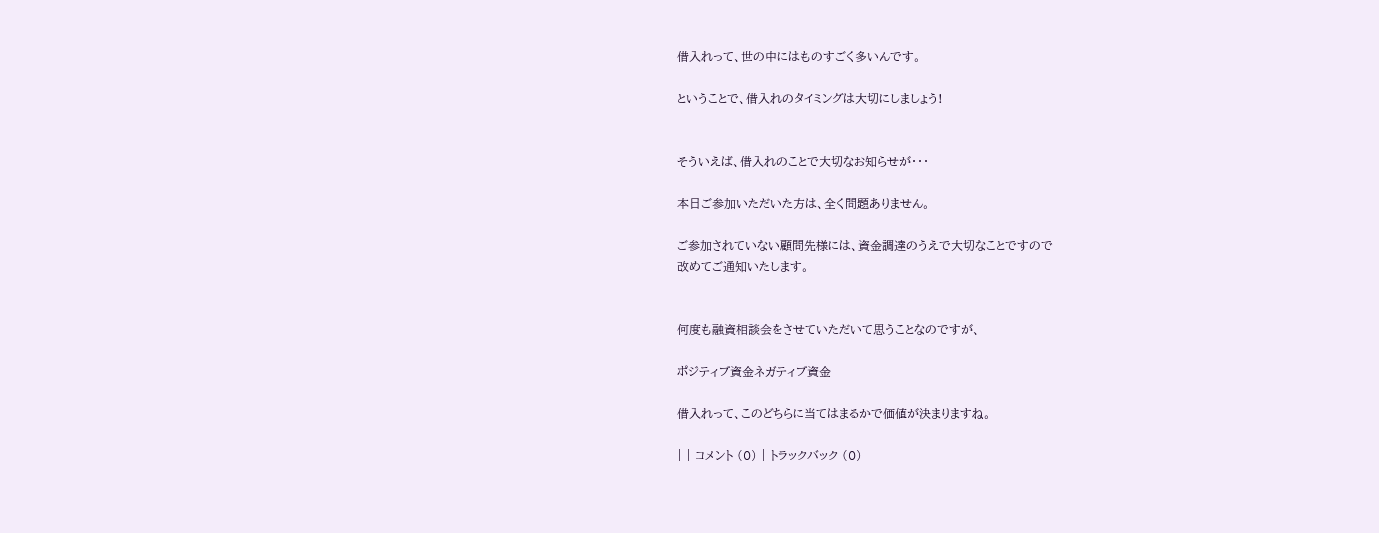借入れって、世の中にはものすごく多いんです。

ということで、借入れのタイミングは大切にしましょう!


そういえば、借入れのことで大切なお知らせが・・・

本日ご参加いただいた方は、全く問題ありません。

ご参加されていない顧問先様には、資金調達のうえで大切なことですので
改めてご通知いたします。


何度も融資相談会をさせていただいて思うことなのですが、

ポジティブ資金ネガティブ資金

借入れって、このどちらに当てはまるかで価値が決まりますね。

| | コメント (0) | トラックバック (0)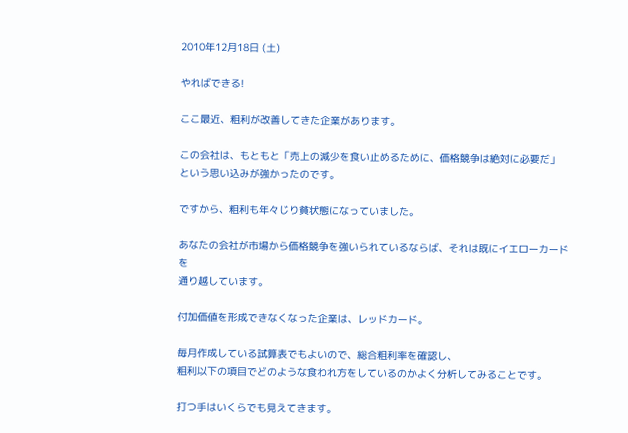2010年12月18日 (土)

やればできる!

ここ最近、粗利が改善してきた企業があります。

この会社は、もともと「売上の減少を食い止めるために、価格競争は絶対に必要だ」
という思い込みが強かったのです。

ですから、粗利も年々じり貧状態になっていました。

あなたの会社が市場から価格競争を強いられているならば、それは既にイエローカードを
通り越しています。

付加価値を形成できなくなった企業は、レッドカード。

毎月作成している試算表でもよいので、総合粗利率を確認し、
粗利以下の項目でどのような食われ方をしているのかよく分析してみることです。

打つ手はいくらでも見えてきます。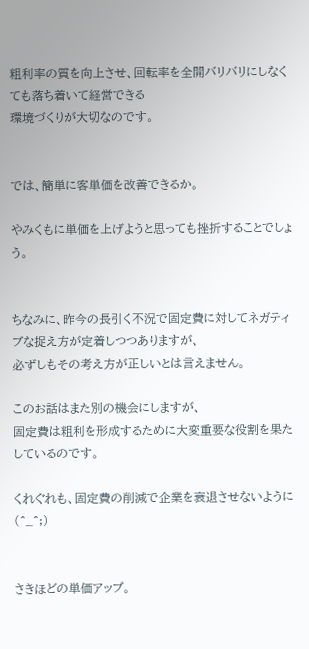粗利率の質を向上させ、回転率を全開バリバリにしなくても落ち着いて経営できる
環境づくりが大切なのです。


では、簡単に客単価を改善できるか。

やみくもに単価を上げようと思っても挫折することでしょう。


ちなみに、昨今の長引く不況で固定費に対してネガティブな捉え方が定着しつつありますが、
必ずしもその考え方が正しいとは言えません。

このお話はまた別の機会にしますが、
固定費は粗利を形成するために大変重要な役割を果たしているのです。

くれぐれも、固定費の削減で企業を衰退させないように(^_^;)


さきほどの単価アップ。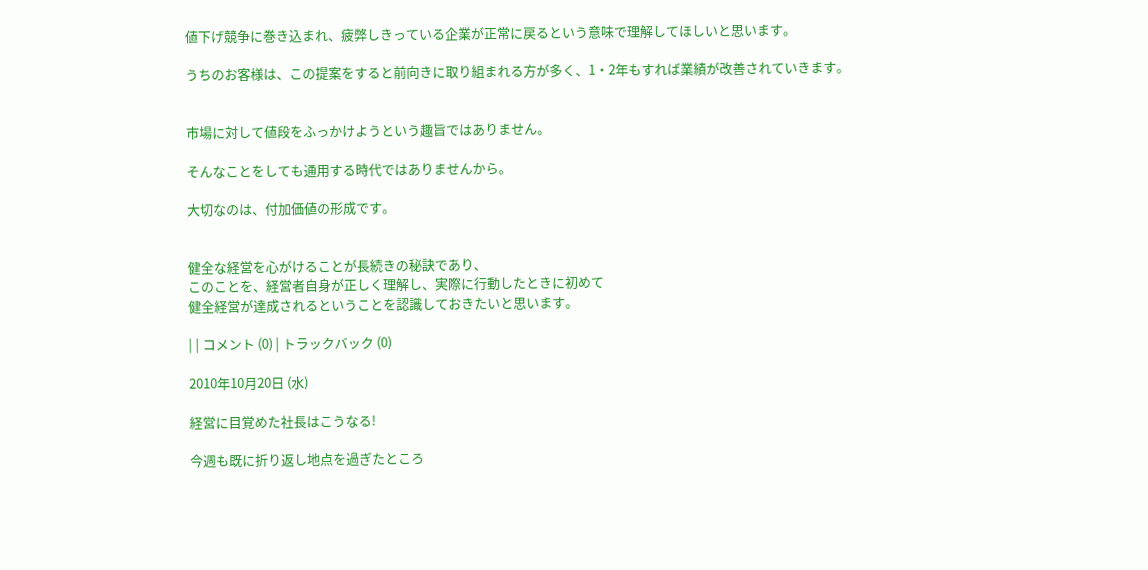値下げ競争に巻き込まれ、疲弊しきっている企業が正常に戻るという意味で理解してほしいと思います。

うちのお客様は、この提案をすると前向きに取り組まれる方が多く、1・2年もすれば業績が改善されていきます。


市場に対して値段をふっかけようという趣旨ではありません。

そんなことをしても通用する時代ではありませんから。

大切なのは、付加価値の形成です。


健全な経営を心がけることが長続きの秘訣であり、
このことを、経営者自身が正しく理解し、実際に行動したときに初めて
健全経営が達成されるということを認識しておきたいと思います。

| | コメント (0) | トラックバック (0)

2010年10月20日 (水)

経営に目覚めた社長はこうなる!

今週も既に折り返し地点を過ぎたところ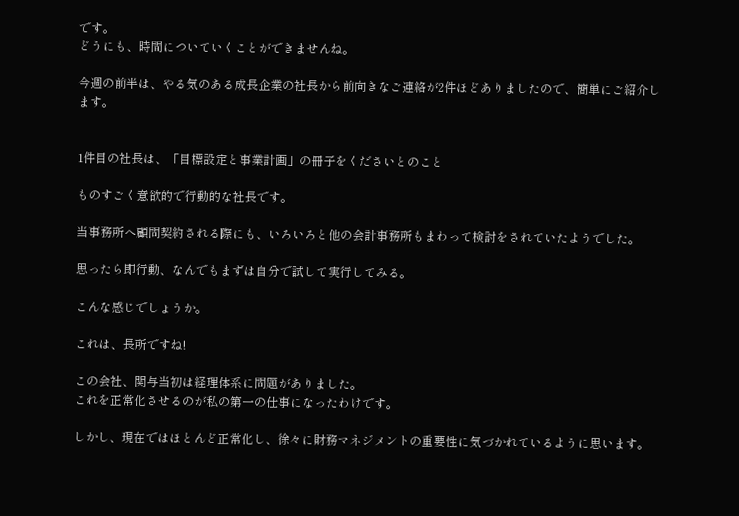です。
どうにも、時間についていくことができませんね。

今週の前半は、やる気のある成長企業の社長から前向きなご連絡が2件ほどありましたので、簡単にご紹介します。


1件目の社長は、「目標設定と事業計画」の冊子をくださいとのこと

ものすごく意欲的で行動的な社長です。

当事務所へ顧問契約される際にも、いろいろと他の会計事務所もまわって検討をされていたようでした。

思ったら即行動、なんでもまずは自分で試して実行してみる。

こんな感じでしょうか。

これは、長所ですね!

この会社、関与当初は経理体系に問題がありました。
これを正常化させるのが私の第一の仕事になったわけです。

しかし、現在ではほとんど正常化し、徐々に財務マネジメントの重要性に気づかれているように思います。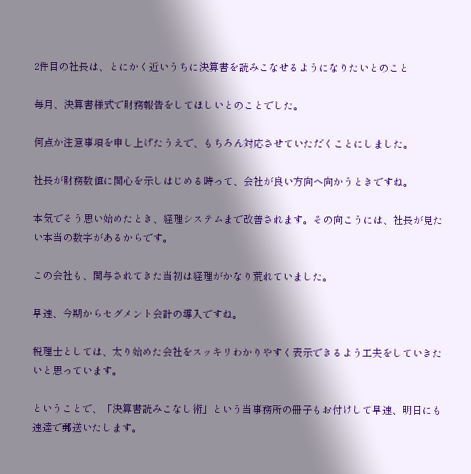2件目の社長は、とにかく近いうちに決算書を読みこなせるようになりたいとのこと

毎月、決算書様式で財務報告をしてほしいとのことでした。

何点か注意事項を申し上げたうえで、もちろん対応させていただくことにしました。

社長が財務数値に関心を示しはじめる時って、会社が良い方向へ向かうときですね。

本気でそう思い始めたとき、経理システムまで改善されます。その向こうには、社長が見たい本当の数字があるからです。

この会社も、関与されてきた当初は経理がかなり荒れていました。

早速、今期からセグメント会計の導入ですね。

税理士としては、太り始めた会社をスッキリわかりやすく表示できるよう工夫をしていきたいと思っています。

ということで、「決算書読みこなし術」という当事務所の冊子もお付けして早速、明日にも速達で郵送いたします。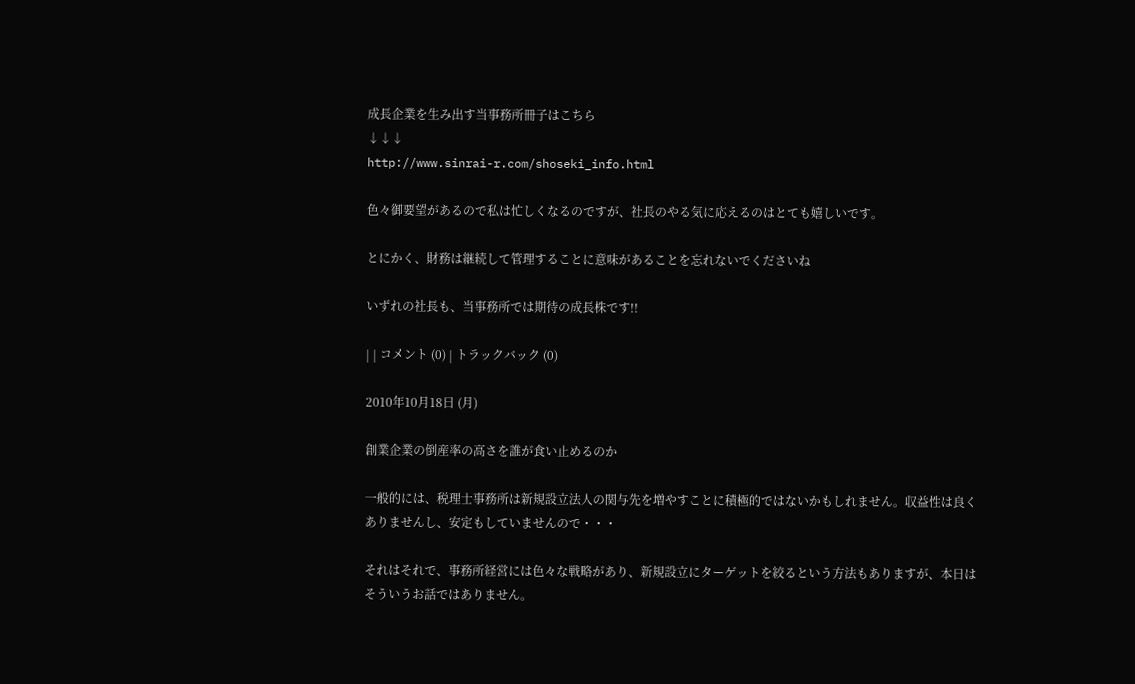成長企業を生み出す当事務所冊子はこちら
↓↓↓
http://www.sinrai-r.com/shoseki_info.html

色々御要望があるので私は忙しくなるのですが、社長のやる気に応えるのはとても嬉しいです。

とにかく、財務は継続して管理することに意味があることを忘れないでくださいね

いずれの社長も、当事務所では期待の成長株です!!

| | コメント (0) | トラックバック (0)

2010年10月18日 (月)

創業企業の倒産率の高さを誰が食い止めるのか

一般的には、税理士事務所は新規設立法人の関与先を増やすことに積極的ではないかもしれません。収益性は良くありませんし、安定もしていませんので・・・

それはそれで、事務所経営には色々な戦略があり、新規設立にターゲットを絞るという方法もありますが、本日はそういうお話ではありません。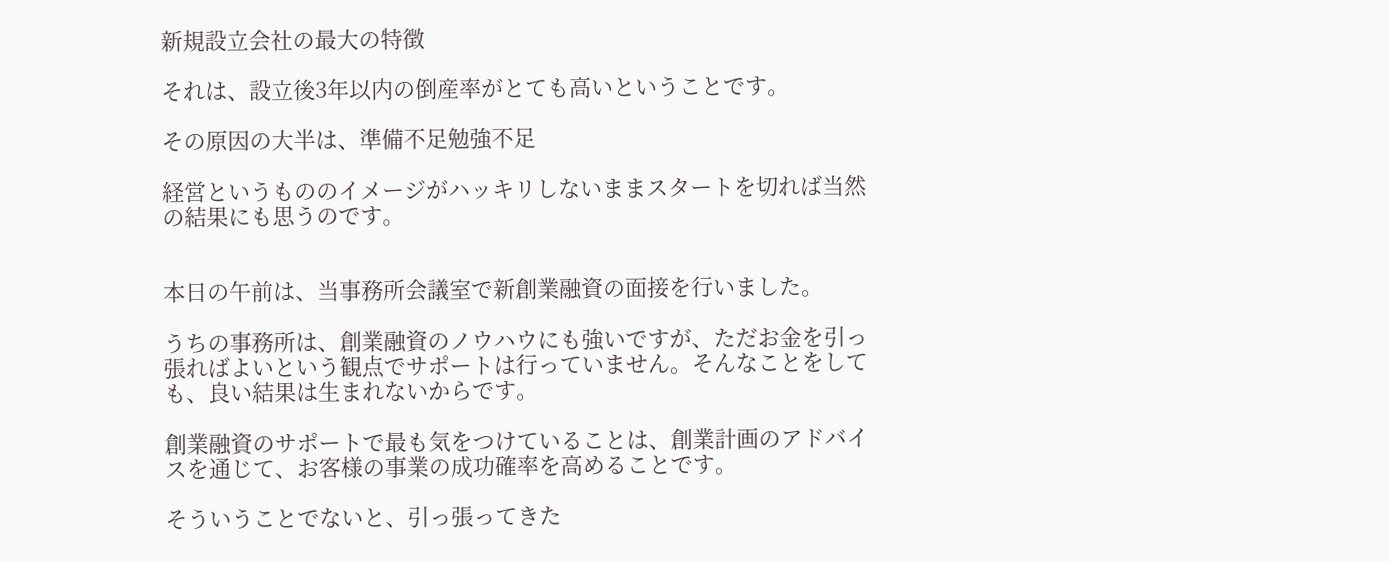新規設立会社の最大の特徴

それは、設立後3年以内の倒産率がとても高いということです。

その原因の大半は、準備不足勉強不足

経営というもののイメージがハッキリしないままスタートを切れば当然の結果にも思うのです。


本日の午前は、当事務所会議室で新創業融資の面接を行いました。

うちの事務所は、創業融資のノウハウにも強いですが、ただお金を引っ張ればよいという観点でサポートは行っていません。そんなことをしても、良い結果は生まれないからです。

創業融資のサポートで最も気をつけていることは、創業計画のアドバイスを通じて、お客様の事業の成功確率を高めることです。

そういうことでないと、引っ張ってきた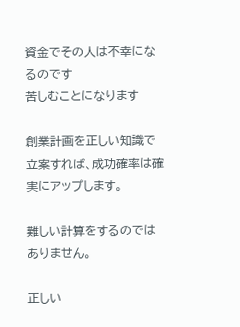資金でその人は不幸になるのです
苦しむことになります

創業計画を正しい知識で立案すれば、成功確率は確実にアップします。

難しい計算をするのではありません。

正しい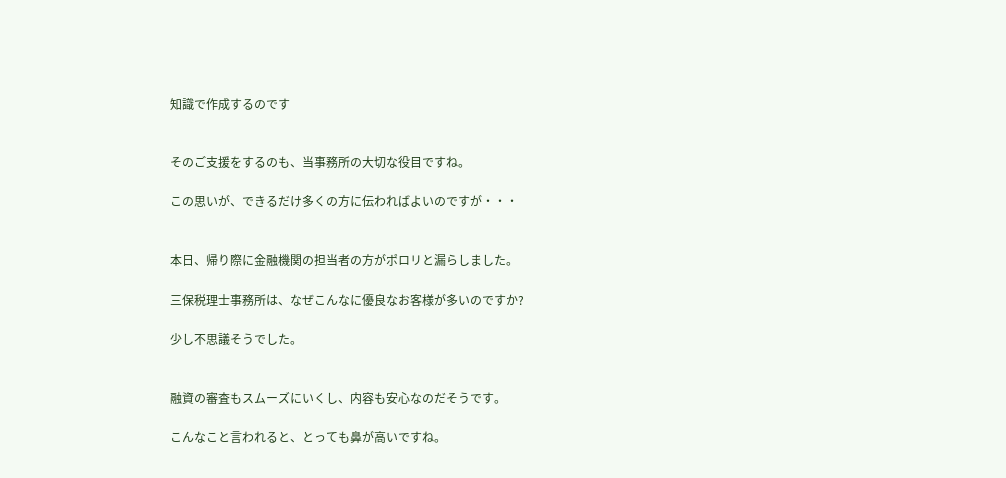知識で作成するのです


そのご支援をするのも、当事務所の大切な役目ですね。

この思いが、できるだけ多くの方に伝わればよいのですが・・・


本日、帰り際に金融機関の担当者の方がポロリと漏らしました。

三保税理士事務所は、なぜこんなに優良なお客様が多いのですか?

少し不思議そうでした。


融資の審査もスムーズにいくし、内容も安心なのだそうです。

こんなこと言われると、とっても鼻が高いですね。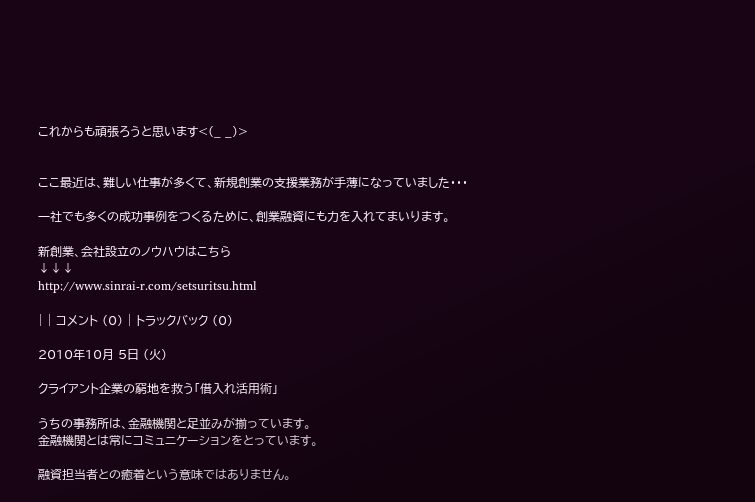これからも頑張ろうと思います<(_ _)>


ここ最近は、難しい仕事が多くて、新規創業の支援業務が手薄になっていました・・・

一社でも多くの成功事例をつくるために、創業融資にも力を入れてまいります。

新創業、会社設立のノウハウはこちら
↓↓↓
http://www.sinrai-r.com/setsuritsu.html

| | コメント (0) | トラックバック (0)

2010年10月 5日 (火)

クライアント企業の窮地を救う「借入れ活用術」

うちの事務所は、金融機関と足並みが揃っています。
金融機関とは常にコミュニケーションをとっています。

融資担当者との癒着という意味ではありません。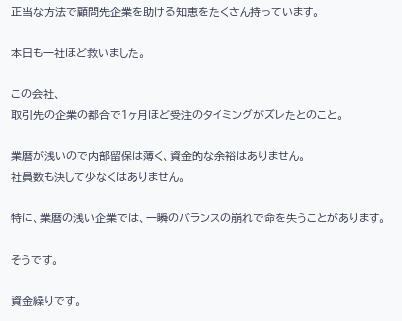正当な方法で顧問先企業を助ける知恵をたくさん持っています。

本日も一社ほど救いました。

この会社、
取引先の企業の都合で1ヶ月ほど受注のタイミングがズレたとのこと。

業暦が浅いので内部留保は薄く、資金的な余裕はありません。
社員数も決して少なくはありません。

特に、業暦の浅い企業では、一瞬のバランスの崩れで命を失うことがあります。

そうです。

資金繰りです。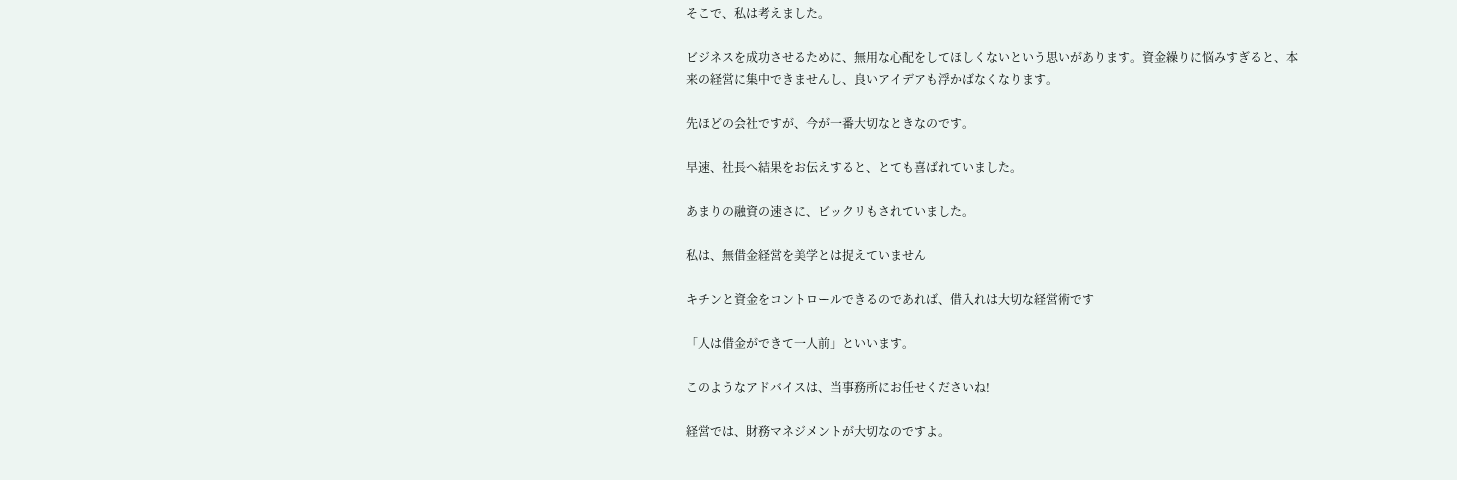そこで、私は考えました。

ビジネスを成功させるために、無用な心配をしてほしくないという思いがあります。資金繰りに悩みすぎると、本来の経営に集中できませんし、良いアイデアも浮かばなくなります。

先ほどの会社ですが、今が一番大切なときなのです。

早速、社長へ結果をお伝えすると、とても喜ばれていました。

あまりの融資の速さに、ビックリもされていました。

私は、無借金経営を美学とは捉えていません

キチンと資金をコントロールできるのであれば、借入れは大切な経営術です

「人は借金ができて一人前」といいます。

このようなアドバイスは、当事務所にお任せくださいね!

経営では、財務マネジメントが大切なのですよ。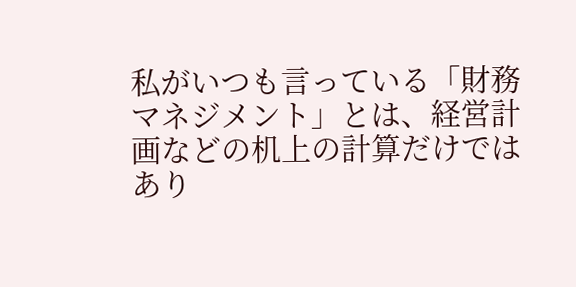私がいつも言っている「財務マネジメント」とは、経営計画などの机上の計算だけではあり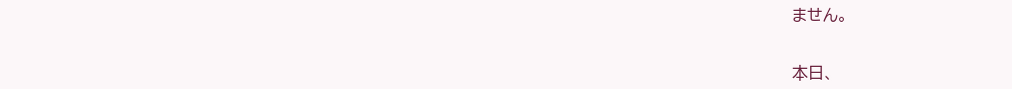ません。


本日、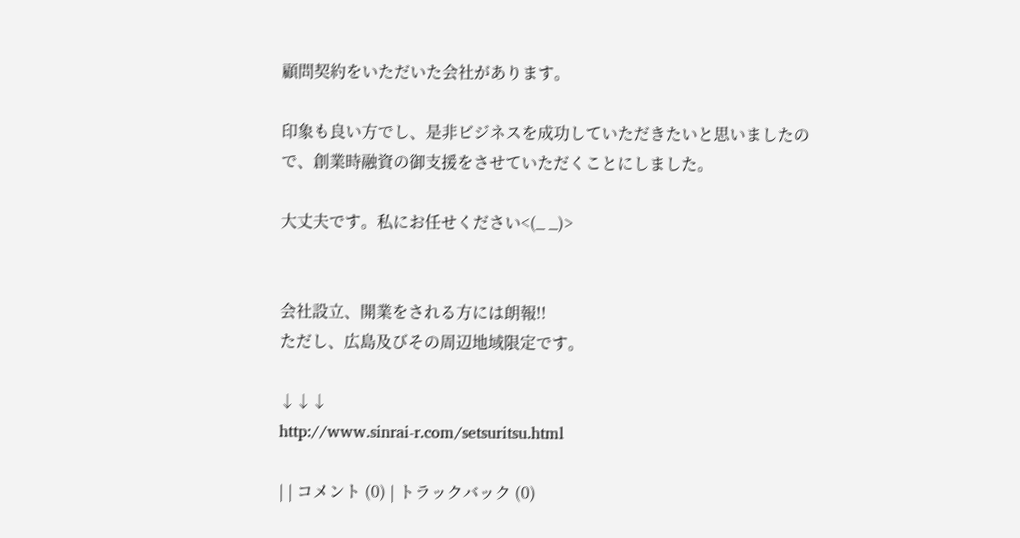顧問契約をいただいた会社があります。

印象も良い方でし、是非ビジネスを成功していただきたいと思いましたので、創業時融資の御支援をさせていただくことにしました。

大丈夫です。私にお任せください<(_ _)>


会社設立、開業をされる方には朗報!!
ただし、広島及びその周辺地域限定です。

↓↓↓
http://www.sinrai-r.com/setsuritsu.html

| | コメント (0) | トラックバック (0)